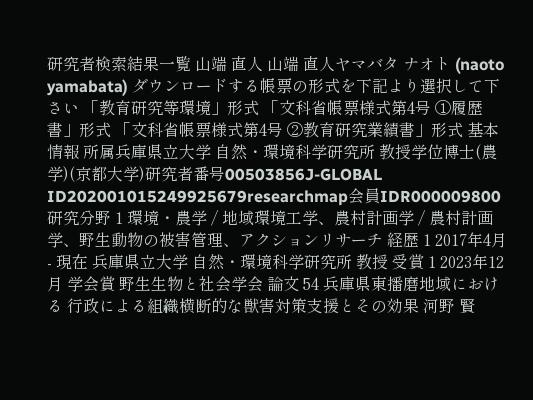研究者検索結果一覧 山端 直人 山端 直人ヤマバタ ナオト (naoto yamabata) ダウンロードする帳票の形式を下記より選択して下さい 「教育研究等環境」形式 「文科省帳票様式第4号 ①履歴書」形式 「文科省帳票様式第4号 ②教育研究業績書」形式 基本情報 所属兵庫県立大学 自然・環境科学研究所 教授学位博士(農学)(京都大学)研究者番号00503856J-GLOBAL ID202001015249925679researchmap会員IDR000009800 研究分野 1 環境・農学 / 地域環境工学、農村計画学 / 農村計画学、野生動物の被害管理、アクションリサーチ 経歴 1 2017年4月 - 現在 兵庫県立大学 自然・環境科学研究所 教授 受賞 1 2023年12月 学会賞 野生生物と社会学会 論文 54 兵庫県東播磨地域における 行政による組織横断的な獣害対策支援とその効果 河野 賢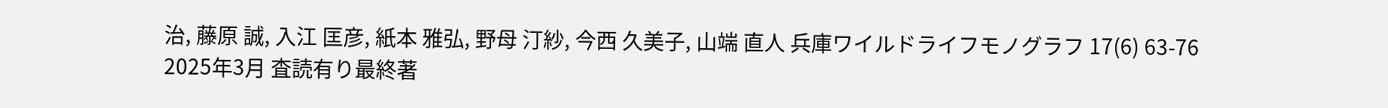治, 藤原 誠, 入江 匡彦, 紙本 雅弘, 野母 汀紗, 今西 久美子, 山端 直人 兵庫ワイルドライフモノグラフ 17(6) 63-76 2025年3月 査読有り最終著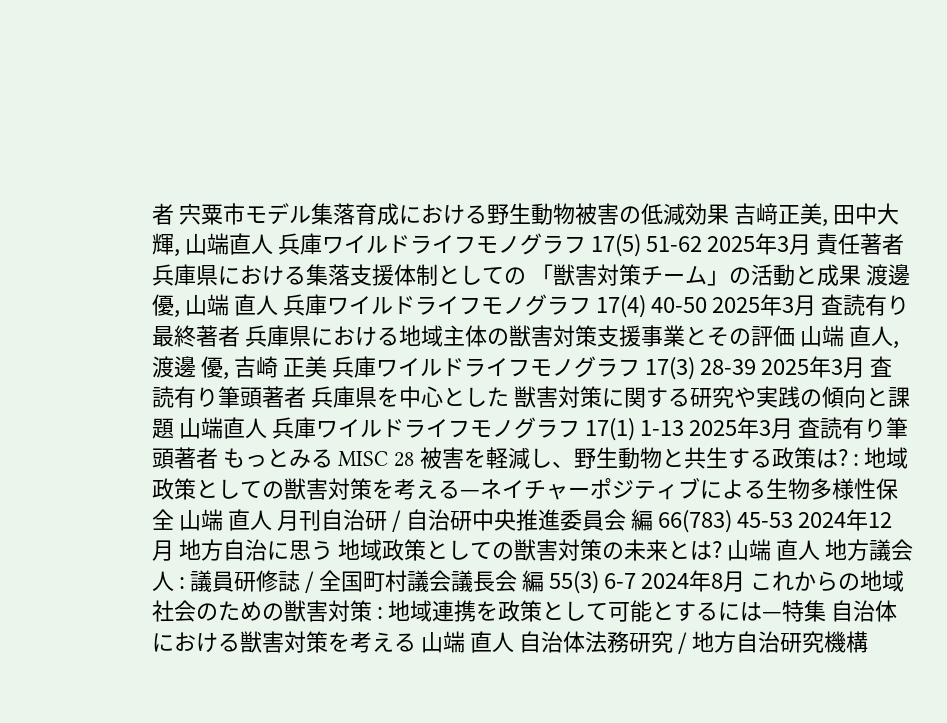者 宍粟市モデル集落育成における野生動物被害の低減効果 吉﨑正美, 田中大輝, 山端直人 兵庫ワイルドライフモノグラフ 17(5) 51-62 2025年3月 責任著者 兵庫県における集落支援体制としての 「獣害対策チーム」の活動と成果 渡邊 優, 山端 直人 兵庫ワイルドライフモノグラフ 17(4) 40-50 2025年3月 査読有り最終著者 兵庫県における地域主体の獣害対策支援事業とその評価 山端 直人, 渡邊 優, 吉崎 正美 兵庫ワイルドライフモノグラフ 17(3) 28-39 2025年3月 査読有り筆頭著者 兵庫県を中心とした 獣害対策に関する研究や実践の傾向と課題 山端直人 兵庫ワイルドライフモノグラフ 17(1) 1-13 2025年3月 査読有り筆頭著者 もっとみる MISC 28 被害を軽減し、野生動物と共生する政策は? : 地域政策としての獣害対策を考える—ネイチャーポジティブによる生物多様性保全 山端 直人 月刊自治研 / 自治研中央推進委員会 編 66(783) 45-53 2024年12月 地方自治に思う 地域政策としての獣害対策の未来とは? 山端 直人 地方議会人 : 議員研修誌 / 全国町村議会議長会 編 55(3) 6-7 2024年8月 これからの地域社会のための獣害対策 : 地域連携を政策として可能とするには—特集 自治体における獣害対策を考える 山端 直人 自治体法務研究 / 地方自治研究機構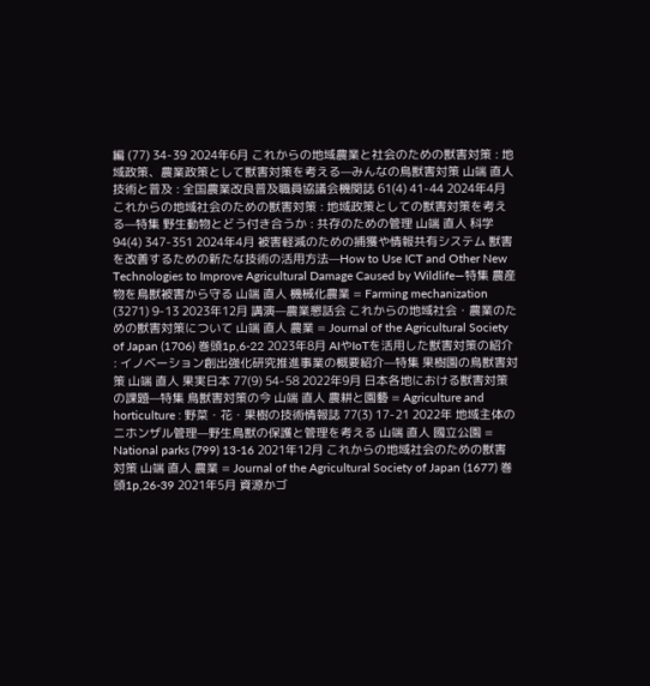編 (77) 34-39 2024年6月 これからの地域農業と社会のための獣害対策 : 地域政策、農業政策として獣害対策を考える—みんなの鳥獣害対策 山端 直人 技術と普及 : 全国農業改良普及職員協議会機関誌 61(4) 41-44 2024年4月 これからの地域社会のための獣害対策 : 地域政策としての獣害対策を考える—特集 野生動物とどう付き合うか : 共存のための管理 山端 直人 科学 94(4) 347-351 2024年4月 被害軽減のための捕獲や情報共有システム 獣害を改善するための新たな技術の活用方法—How to Use ICT and Other New Technologies to Improve Agricultural Damage Caused by Wildlife—特集 農産物を鳥獣被害から守る 山端 直人 機械化農業 = Farming mechanization (3271) 9-13 2023年12月 講演—農業懇話会 これからの地域社会・農業のための獣害対策について 山端 直人 農業 = Journal of the Agricultural Society of Japan (1706) 巻頭1p,6-22 2023年8月 AIやIoTを活用した獣害対策の紹介 : イノベーション創出強化研究推進事業の概要紹介—特集 果樹園の鳥獣害対策 山端 直人 果実日本 77(9) 54-58 2022年9月 日本各地における獣害対策の課題—特集 鳥獣害対策の今 山端 直人 農耕と園藝 = Agriculture and horticulture : 野菜・花・果樹の技術情報誌 77(3) 17-21 2022年 地域主体のニホンザル管理—野生鳥獣の保護と管理を考える 山端 直人 國立公園 = National parks (799) 13-16 2021年12月 これからの地域社会のための獣害対策 山端 直人 農業 = Journal of the Agricultural Society of Japan (1677) 巻頭1p,26-39 2021年5月 資源かゴ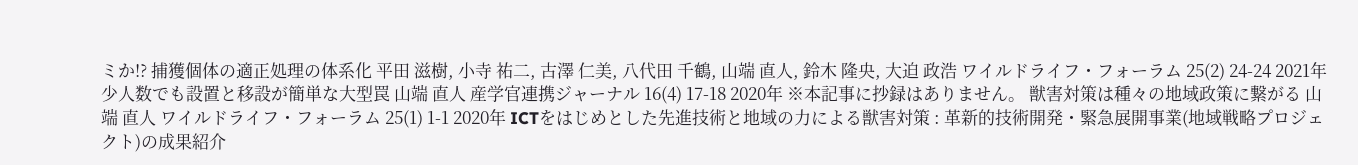ミか!? 捕獲個体の適正処理の体系化 平田 滋樹, 小寺 祐二, 古澤 仁美, 八代田 千鶴, 山端 直人, 鈴木 隆央, 大迫 政浩 ワイルドライフ・フォーラム 25(2) 24-24 2021年 少人数でも設置と移設が簡単な大型罠 山端 直人 産学官連携ジャーナル 16(4) 17-18 2020年 ※本記事に抄録はありません。 獣害対策は種々の地域政策に繋がる 山端 直人 ワイルドライフ・フォーラム 25(1) 1-1 2020年 ICTをはじめとした先進技術と地域の力による獣害対策 : 革新的技術開発・緊急展開事業(地域戦略プロジェクト)の成果紹介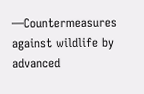—Countermeasures against wildlife by advanced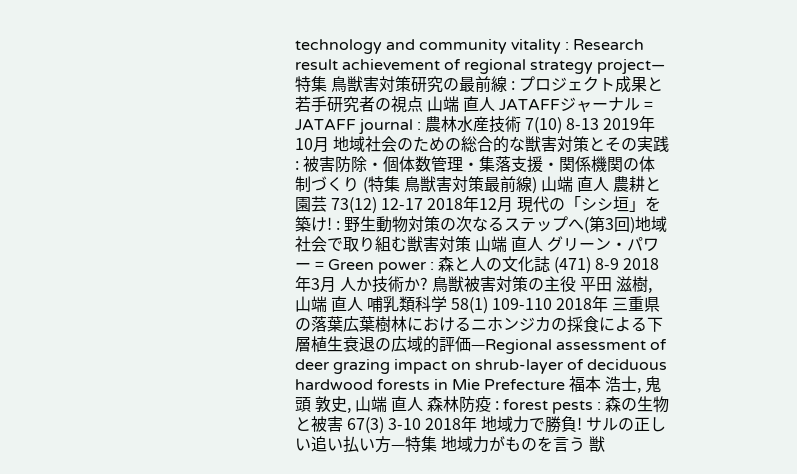technology and community vitality : Research result achievement of regional strategy project—特集 鳥獣害対策研究の最前線 : プロジェクト成果と若手研究者の視点 山端 直人 JATAFFジャーナル = JATAFF journal : 農林水産技術 7(10) 8-13 2019年10月 地域社会のための総合的な獣害対策とその実践 : 被害防除・個体数管理・集落支援・関係機関の体制づくり (特集 鳥獣害対策最前線) 山端 直人 農耕と園芸 73(12) 12-17 2018年12月 現代の「シシ垣」を築け! : 野生動物対策の次なるステップへ(第3回)地域社会で取り組む獣害対策 山端 直人 グリーン・パワー = Green power : 森と人の文化誌 (471) 8-9 2018年3月 人か技術か? 鳥獣被害対策の主役 平田 滋樹, 山端 直人 哺乳類科学 58(1) 109-110 2018年 三重県の落葉広葉樹林におけるニホンジカの採食による下層植生衰退の広域的評価—Regional assessment of deer grazing impact on shrub-layer of deciduous hardwood forests in Mie Prefecture 福本 浩士, 鬼頭 敦史, 山端 直人 森林防疫 : forest pests : 森の生物と被害 67(3) 3-10 2018年 地域力で勝負! サルの正しい追い払い方—特集 地域力がものを言う 獣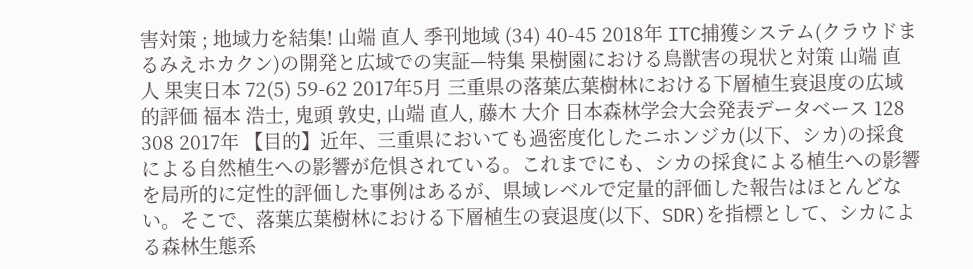害対策 ; 地域力を結集! 山端 直人 季刊地域 (34) 40-45 2018年 ITC捕獲システム(クラウドまるみえホカクン)の開発と広域での実証—特集 果樹園における鳥獣害の現状と対策 山端 直人 果実日本 72(5) 59-62 2017年5月 三重県の落葉広葉樹林における下層植生衰退度の広域的評価 福本 浩士, 鬼頭 敦史, 山端 直人, 藤木 大介 日本森林学会大会発表データベース 128 308 2017年 【目的】近年、三重県においても過密度化したニホンジカ(以下、シカ)の採食による自然植生への影響が危惧されている。これまでにも、シカの採食による植生への影響を局所的に定性的評価した事例はあるが、県域レベルで定量的評価した報告はほとんどない。そこで、落葉広葉樹林における下層植生の衰退度(以下、SDR)を指標として、シカによる森林生態系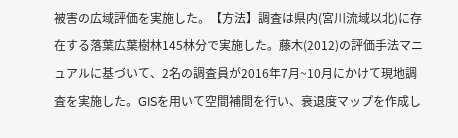被害の広域評価を実施した。【方法】調査は県内(宮川流域以北)に存在する落葉広葉樹林145林分で実施した。藤木(2012)の評価手法マニュアルに基づいて、2名の調査員が2016年7月~10月にかけて現地調査を実施した。GISを用いて空間補間を行い、衰退度マップを作成し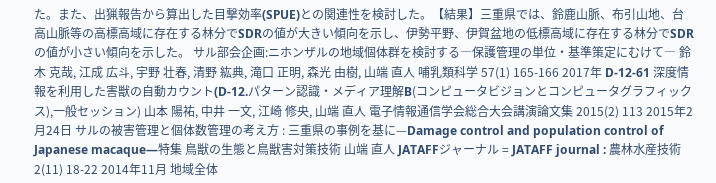た。また、出猟報告から算出した目撃効率(SPUE)との関連性を検討した。【結果】三重県では、鈴鹿山脈、布引山地、台高山脈等の高標高域に存在する林分でSDRの値が大きい傾向を示し、伊勢平野、伊賀盆地の低標高域に存在する林分でSDRの値が小さい傾向を示した。 サル部会企画:ニホンザルの地域個体群を検討する―保護管理の単位・基準策定にむけて― 鈴木 克哉, 江成 広斗, 宇野 壮春, 清野 紘典, 滝口 正明, 森光 由樹, 山端 直人 哺乳類科学 57(1) 165-166 2017年 D-12-61 深度情報を利用した害獣の自動カウント(D-12.パターン認識・メディア理解B(コンピュータビジョンとコンピュータグラフィックス),一般セッション) 山本 陽祐, 中井 一文, 江崎 修央, 山端 直人 電子情報通信学会総合大会講演論文集 2015(2) 113 2015年2月24日 サルの被害管理と個体数管理の考え方 : 三重県の事例を基に—Damage control and population control of Japanese macaque—特集 鳥獣の生態と鳥獣害対策技術 山端 直人 JATAFFジャーナル = JATAFF journal : 農林水産技術 2(11) 18-22 2014年11月 地域全体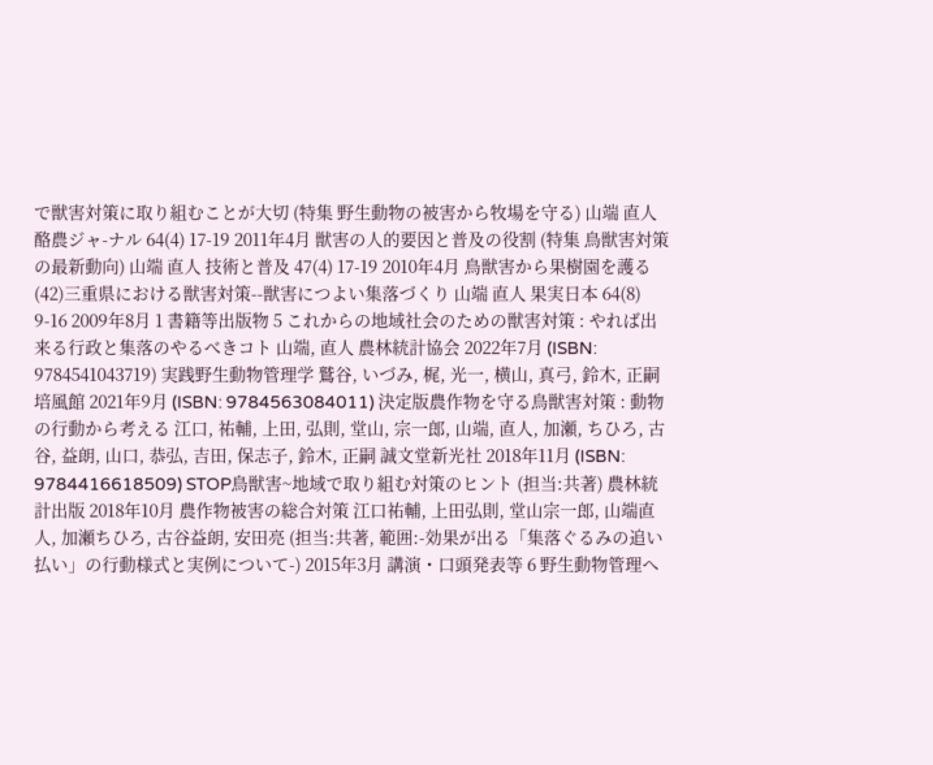で獣害対策に取り組むことが大切 (特集 野生動物の被害から牧場を守る) 山端 直人 酪農ジャ-ナル 64(4) 17-19 2011年4月 獣害の人的要因と普及の役割 (特集 鳥獣害対策の最新動向) 山端 直人 技術と普及 47(4) 17-19 2010年4月 鳥獣害から果樹園を護る(42)三重県における獣害対策--獣害につよい集落づくり 山端 直人 果実日本 64(8) 9-16 2009年8月 1 書籍等出版物 5 これからの地域社会のための獣害対策 : やれば出来る行政と集落のやるべきコト 山端, 直人 農林統計協会 2022年7月 (ISBN: 9784541043719) 実践野生動物管理学 鷲谷, いづみ, 梶, 光一, 横山, 真弓, 鈴木, 正嗣 培風館 2021年9月 (ISBN: 9784563084011) 決定版農作物を守る鳥獣害対策 : 動物の行動から考える 江口, 祐輔, 上田, 弘則, 堂山, 宗一郎, 山端, 直人, 加瀬, ちひろ, 古谷, 益朗, 山口, 恭弘, 吉田, 保志子, 鈴木, 正嗣 誠文堂新光社 2018年11月 (ISBN: 9784416618509) STOP鳥獣害~地域で取り組む対策のヒント (担当:共著) 農林統計出版 2018年10月 農作物被害の総合対策 江口祐輔, 上田弘則, 堂山宗一郎, 山端直人, 加瀬ちひろ, 古谷益朗, 安田亮 (担当:共著, 範囲:-効果が出る「集落ぐるみの追い払い」の行動様式と実例について-) 2015年3月 講演・口頭発表等 6 野生動物管理へ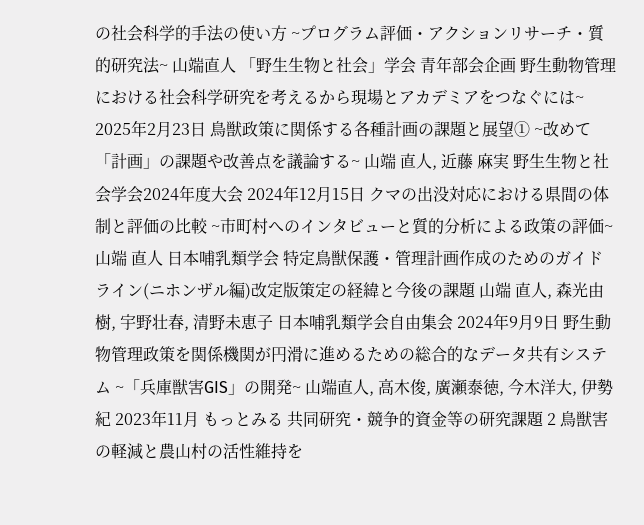の社会科学的手法の使い方 ~プログラム評価・アクションリサーチ・質的研究法~ 山端直人 「野生生物と社会」学会 青年部会企画 野生動物管理における社会科学研究を考えるから現場とアカデミアをつなぐには~ 2025年2月23日 鳥獣政策に関係する各種計画の課題と展望① ~改めて「計画」の課題や改善点を議論する~ 山端 直人, 近藤 麻実 野生生物と社会学会2024年度大会 2024年12月15日 クマの出没対応における県間の体制と評価の比較 ~市町村へのインタビューと質的分析による政策の評価~ 山端 直人 日本哺乳類学会 特定鳥獣保護・管理計画作成のためのガイドライン(ニホンザル編)改定版策定の経緯と今後の課題 山端 直人, 森光由樹, 宇野壮春, 清野未恵子 日本哺乳類学会自由集会 2024年9月9日 野生動物管理政策を関係機関が円滑に進めるための総合的なデータ共有システム ~「兵庫獣害GIS」の開発~ 山端直人, 高木俊, 廣瀬泰徳, 今木洋大, 伊勢紀 2023年11月 もっとみる 共同研究・競争的資金等の研究課題 2 鳥獣害の軽減と農山村の活性維持を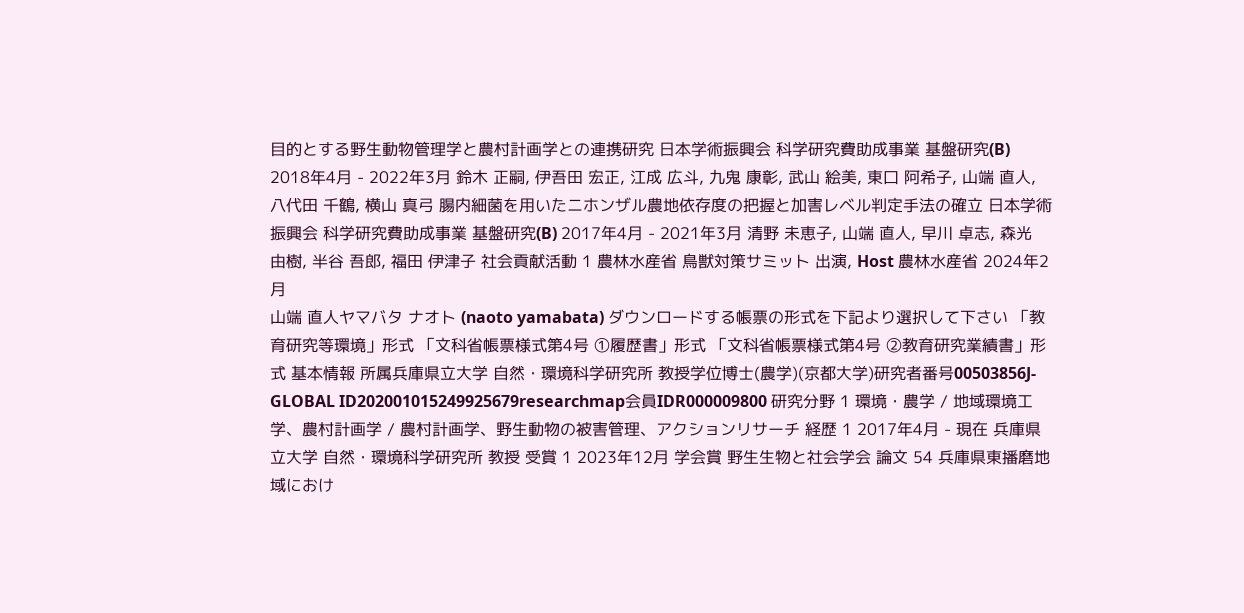目的とする野生動物管理学と農村計画学との連携研究 日本学術振興会 科学研究費助成事業 基盤研究(B) 2018年4月 - 2022年3月 鈴木 正嗣, 伊吾田 宏正, 江成 広斗, 九鬼 康彰, 武山 絵美, 東口 阿希子, 山端 直人, 八代田 千鶴, 横山 真弓 腸内細菌を用いたニホンザル農地依存度の把握と加害レベル判定手法の確立 日本学術振興会 科学研究費助成事業 基盤研究(B) 2017年4月 - 2021年3月 清野 未恵子, 山端 直人, 早川 卓志, 森光 由樹, 半谷 吾郎, 福田 伊津子 社会貢献活動 1 農林水産省 鳥獣対策サミット 出演, Host 農林水産省 2024年2月
山端 直人ヤマバタ ナオト (naoto yamabata) ダウンロードする帳票の形式を下記より選択して下さい 「教育研究等環境」形式 「文科省帳票様式第4号 ①履歴書」形式 「文科省帳票様式第4号 ②教育研究業績書」形式 基本情報 所属兵庫県立大学 自然・環境科学研究所 教授学位博士(農学)(京都大学)研究者番号00503856J-GLOBAL ID202001015249925679researchmap会員IDR000009800 研究分野 1 環境・農学 / 地域環境工学、農村計画学 / 農村計画学、野生動物の被害管理、アクションリサーチ 経歴 1 2017年4月 - 現在 兵庫県立大学 自然・環境科学研究所 教授 受賞 1 2023年12月 学会賞 野生生物と社会学会 論文 54 兵庫県東播磨地域におけ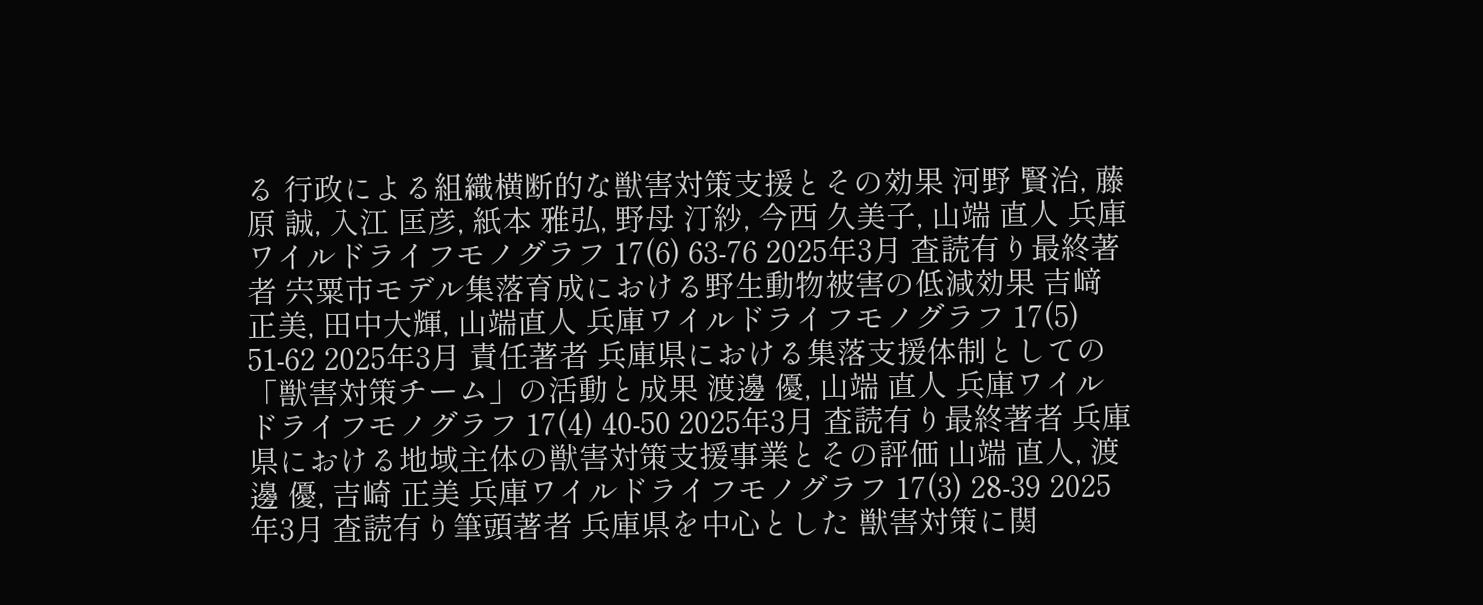る 行政による組織横断的な獣害対策支援とその効果 河野 賢治, 藤原 誠, 入江 匡彦, 紙本 雅弘, 野母 汀紗, 今西 久美子, 山端 直人 兵庫ワイルドライフモノグラフ 17(6) 63-76 2025年3月 査読有り最終著者 宍粟市モデル集落育成における野生動物被害の低減効果 吉﨑正美, 田中大輝, 山端直人 兵庫ワイルドライフモノグラフ 17(5) 51-62 2025年3月 責任著者 兵庫県における集落支援体制としての 「獣害対策チーム」の活動と成果 渡邊 優, 山端 直人 兵庫ワイルドライフモノグラフ 17(4) 40-50 2025年3月 査読有り最終著者 兵庫県における地域主体の獣害対策支援事業とその評価 山端 直人, 渡邊 優, 吉崎 正美 兵庫ワイルドライフモノグラフ 17(3) 28-39 2025年3月 査読有り筆頭著者 兵庫県を中心とした 獣害対策に関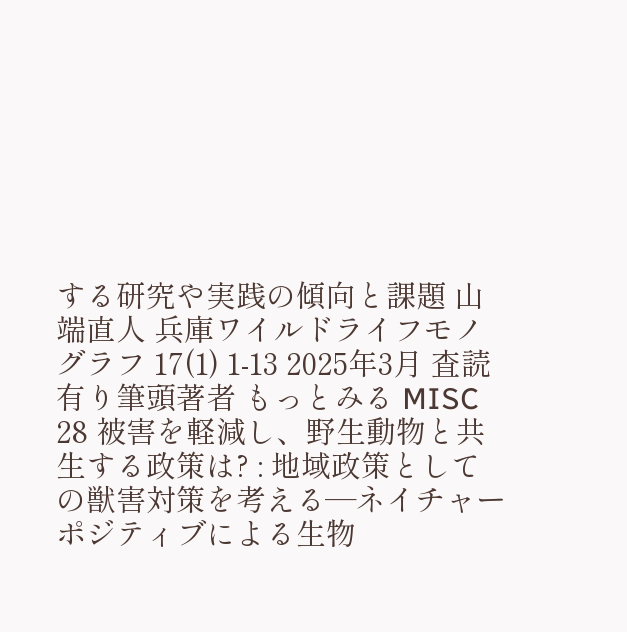する研究や実践の傾向と課題 山端直人 兵庫ワイルドライフモノグラフ 17(1) 1-13 2025年3月 査読有り筆頭著者 もっとみる MISC 28 被害を軽減し、野生動物と共生する政策は? : 地域政策としての獣害対策を考える—ネイチャーポジティブによる生物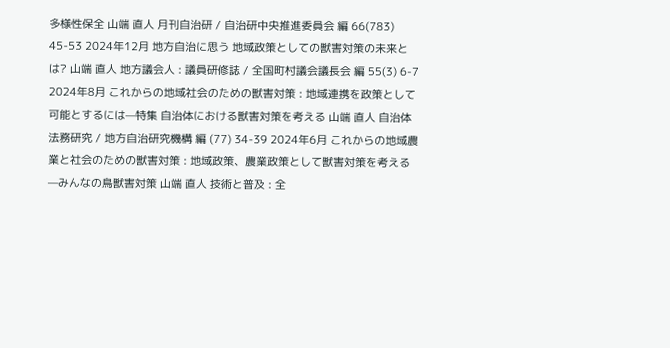多様性保全 山端 直人 月刊自治研 / 自治研中央推進委員会 編 66(783) 45-53 2024年12月 地方自治に思う 地域政策としての獣害対策の未来とは? 山端 直人 地方議会人 : 議員研修誌 / 全国町村議会議長会 編 55(3) 6-7 2024年8月 これからの地域社会のための獣害対策 : 地域連携を政策として可能とするには—特集 自治体における獣害対策を考える 山端 直人 自治体法務研究 / 地方自治研究機構 編 (77) 34-39 2024年6月 これからの地域農業と社会のための獣害対策 : 地域政策、農業政策として獣害対策を考える—みんなの鳥獣害対策 山端 直人 技術と普及 : 全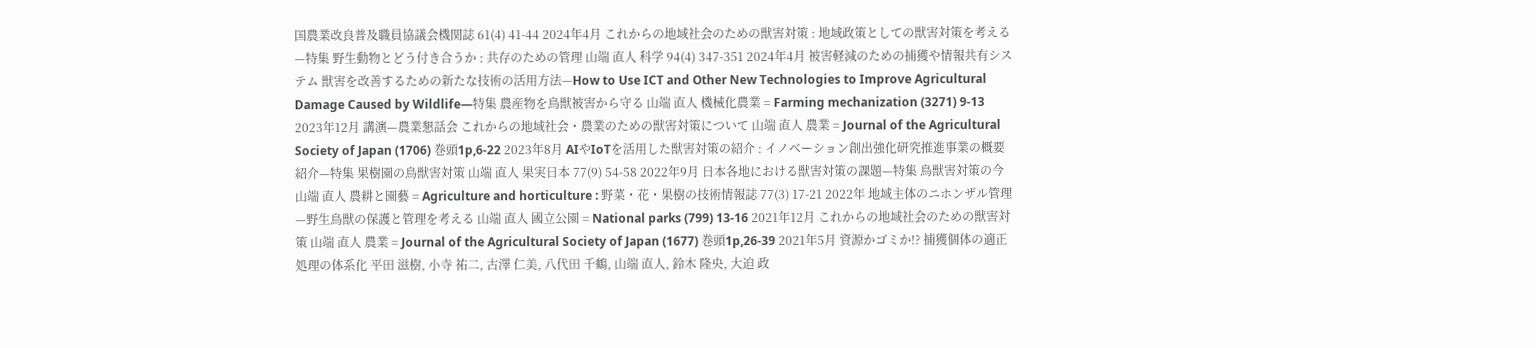国農業改良普及職員協議会機関誌 61(4) 41-44 2024年4月 これからの地域社会のための獣害対策 : 地域政策としての獣害対策を考える—特集 野生動物とどう付き合うか : 共存のための管理 山端 直人 科学 94(4) 347-351 2024年4月 被害軽減のための捕獲や情報共有システム 獣害を改善するための新たな技術の活用方法—How to Use ICT and Other New Technologies to Improve Agricultural Damage Caused by Wildlife—特集 農産物を鳥獣被害から守る 山端 直人 機械化農業 = Farming mechanization (3271) 9-13 2023年12月 講演—農業懇話会 これからの地域社会・農業のための獣害対策について 山端 直人 農業 = Journal of the Agricultural Society of Japan (1706) 巻頭1p,6-22 2023年8月 AIやIoTを活用した獣害対策の紹介 : イノベーション創出強化研究推進事業の概要紹介—特集 果樹園の鳥獣害対策 山端 直人 果実日本 77(9) 54-58 2022年9月 日本各地における獣害対策の課題—特集 鳥獣害対策の今 山端 直人 農耕と園藝 = Agriculture and horticulture : 野菜・花・果樹の技術情報誌 77(3) 17-21 2022年 地域主体のニホンザル管理—野生鳥獣の保護と管理を考える 山端 直人 國立公園 = National parks (799) 13-16 2021年12月 これからの地域社会のための獣害対策 山端 直人 農業 = Journal of the Agricultural Society of Japan (1677) 巻頭1p,26-39 2021年5月 資源かゴミか!? 捕獲個体の適正処理の体系化 平田 滋樹, 小寺 祐二, 古澤 仁美, 八代田 千鶴, 山端 直人, 鈴木 隆央, 大迫 政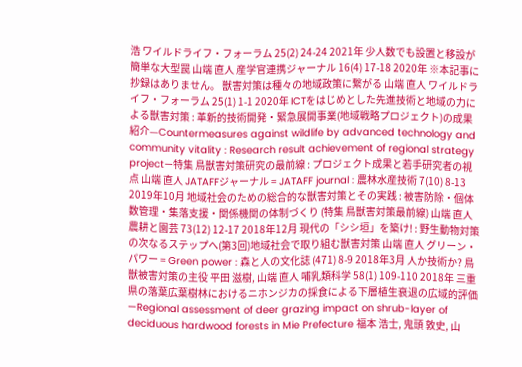浩 ワイルドライフ・フォーラム 25(2) 24-24 2021年 少人数でも設置と移設が簡単な大型罠 山端 直人 産学官連携ジャーナル 16(4) 17-18 2020年 ※本記事に抄録はありません。 獣害対策は種々の地域政策に繋がる 山端 直人 ワイルドライフ・フォーラム 25(1) 1-1 2020年 ICTをはじめとした先進技術と地域の力による獣害対策 : 革新的技術開発・緊急展開事業(地域戦略プロジェクト)の成果紹介—Countermeasures against wildlife by advanced technology and community vitality : Research result achievement of regional strategy project—特集 鳥獣害対策研究の最前線 : プロジェクト成果と若手研究者の視点 山端 直人 JATAFFジャーナル = JATAFF journal : 農林水産技術 7(10) 8-13 2019年10月 地域社会のための総合的な獣害対策とその実践 : 被害防除・個体数管理・集落支援・関係機関の体制づくり (特集 鳥獣害対策最前線) 山端 直人 農耕と園芸 73(12) 12-17 2018年12月 現代の「シシ垣」を築け! : 野生動物対策の次なるステップへ(第3回)地域社会で取り組む獣害対策 山端 直人 グリーン・パワー = Green power : 森と人の文化誌 (471) 8-9 2018年3月 人か技術か? 鳥獣被害対策の主役 平田 滋樹, 山端 直人 哺乳類科学 58(1) 109-110 2018年 三重県の落葉広葉樹林におけるニホンジカの採食による下層植生衰退の広域的評価—Regional assessment of deer grazing impact on shrub-layer of deciduous hardwood forests in Mie Prefecture 福本 浩士, 鬼頭 敦史, 山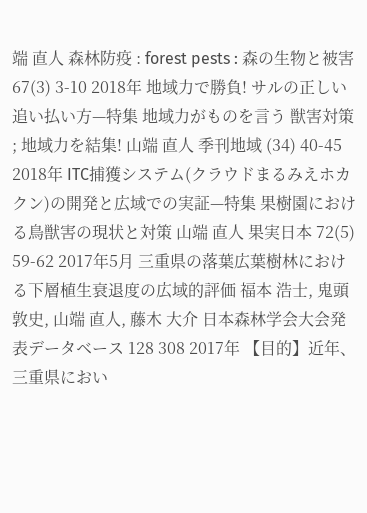端 直人 森林防疫 : forest pests : 森の生物と被害 67(3) 3-10 2018年 地域力で勝負! サルの正しい追い払い方—特集 地域力がものを言う 獣害対策 ; 地域力を結集! 山端 直人 季刊地域 (34) 40-45 2018年 ITC捕獲システム(クラウドまるみえホカクン)の開発と広域での実証—特集 果樹園における鳥獣害の現状と対策 山端 直人 果実日本 72(5) 59-62 2017年5月 三重県の落葉広葉樹林における下層植生衰退度の広域的評価 福本 浩士, 鬼頭 敦史, 山端 直人, 藤木 大介 日本森林学会大会発表データベース 128 308 2017年 【目的】近年、三重県におい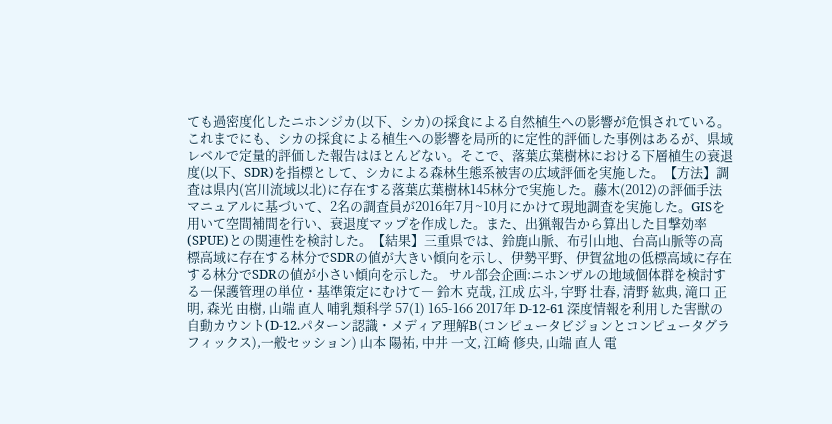ても過密度化したニホンジカ(以下、シカ)の採食による自然植生への影響が危惧されている。これまでにも、シカの採食による植生への影響を局所的に定性的評価した事例はあるが、県域レベルで定量的評価した報告はほとんどない。そこで、落葉広葉樹林における下層植生の衰退度(以下、SDR)を指標として、シカによる森林生態系被害の広域評価を実施した。【方法】調査は県内(宮川流域以北)に存在する落葉広葉樹林145林分で実施した。藤木(2012)の評価手法マニュアルに基づいて、2名の調査員が2016年7月~10月にかけて現地調査を実施した。GISを用いて空間補間を行い、衰退度マップを作成した。また、出猟報告から算出した目撃効率(SPUE)との関連性を検討した。【結果】三重県では、鈴鹿山脈、布引山地、台高山脈等の高標高域に存在する林分でSDRの値が大きい傾向を示し、伊勢平野、伊賀盆地の低標高域に存在する林分でSDRの値が小さい傾向を示した。 サル部会企画:ニホンザルの地域個体群を検討する―保護管理の単位・基準策定にむけて― 鈴木 克哉, 江成 広斗, 宇野 壮春, 清野 紘典, 滝口 正明, 森光 由樹, 山端 直人 哺乳類科学 57(1) 165-166 2017年 D-12-61 深度情報を利用した害獣の自動カウント(D-12.パターン認識・メディア理解B(コンピュータビジョンとコンピュータグラフィックス),一般セッション) 山本 陽祐, 中井 一文, 江崎 修央, 山端 直人 電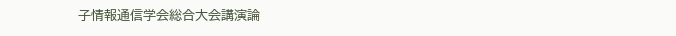子情報通信学会総合大会講演論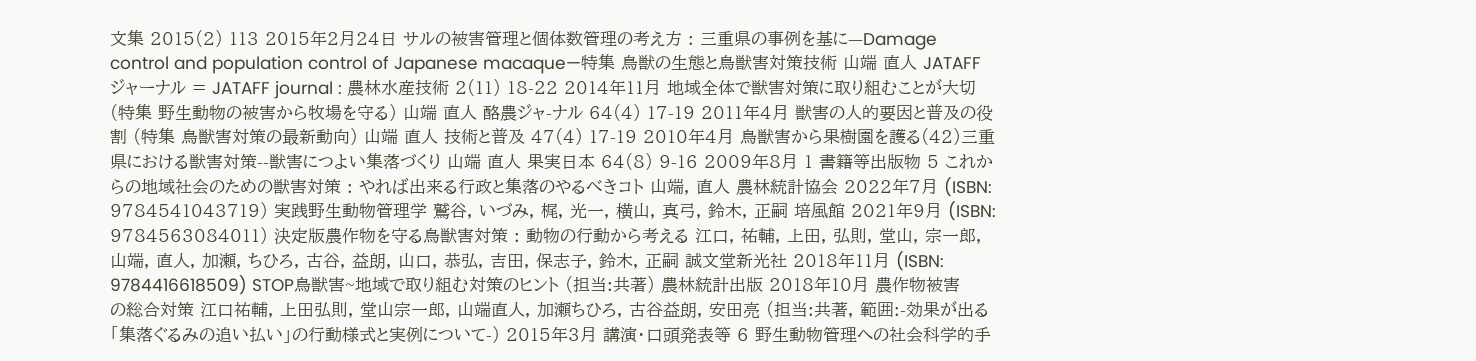文集 2015(2) 113 2015年2月24日 サルの被害管理と個体数管理の考え方 : 三重県の事例を基に—Damage control and population control of Japanese macaque—特集 鳥獣の生態と鳥獣害対策技術 山端 直人 JATAFFジャーナル = JATAFF journal : 農林水産技術 2(11) 18-22 2014年11月 地域全体で獣害対策に取り組むことが大切 (特集 野生動物の被害から牧場を守る) 山端 直人 酪農ジャ-ナル 64(4) 17-19 2011年4月 獣害の人的要因と普及の役割 (特集 鳥獣害対策の最新動向) 山端 直人 技術と普及 47(4) 17-19 2010年4月 鳥獣害から果樹園を護る(42)三重県における獣害対策--獣害につよい集落づくり 山端 直人 果実日本 64(8) 9-16 2009年8月 1 書籍等出版物 5 これからの地域社会のための獣害対策 : やれば出来る行政と集落のやるべきコト 山端, 直人 農林統計協会 2022年7月 (ISBN: 9784541043719) 実践野生動物管理学 鷲谷, いづみ, 梶, 光一, 横山, 真弓, 鈴木, 正嗣 培風館 2021年9月 (ISBN: 9784563084011) 決定版農作物を守る鳥獣害対策 : 動物の行動から考える 江口, 祐輔, 上田, 弘則, 堂山, 宗一郎, 山端, 直人, 加瀬, ちひろ, 古谷, 益朗, 山口, 恭弘, 吉田, 保志子, 鈴木, 正嗣 誠文堂新光社 2018年11月 (ISBN: 9784416618509) STOP鳥獣害~地域で取り組む対策のヒント (担当:共著) 農林統計出版 2018年10月 農作物被害の総合対策 江口祐輔, 上田弘則, 堂山宗一郎, 山端直人, 加瀬ちひろ, 古谷益朗, 安田亮 (担当:共著, 範囲:-効果が出る「集落ぐるみの追い払い」の行動様式と実例について-) 2015年3月 講演・口頭発表等 6 野生動物管理への社会科学的手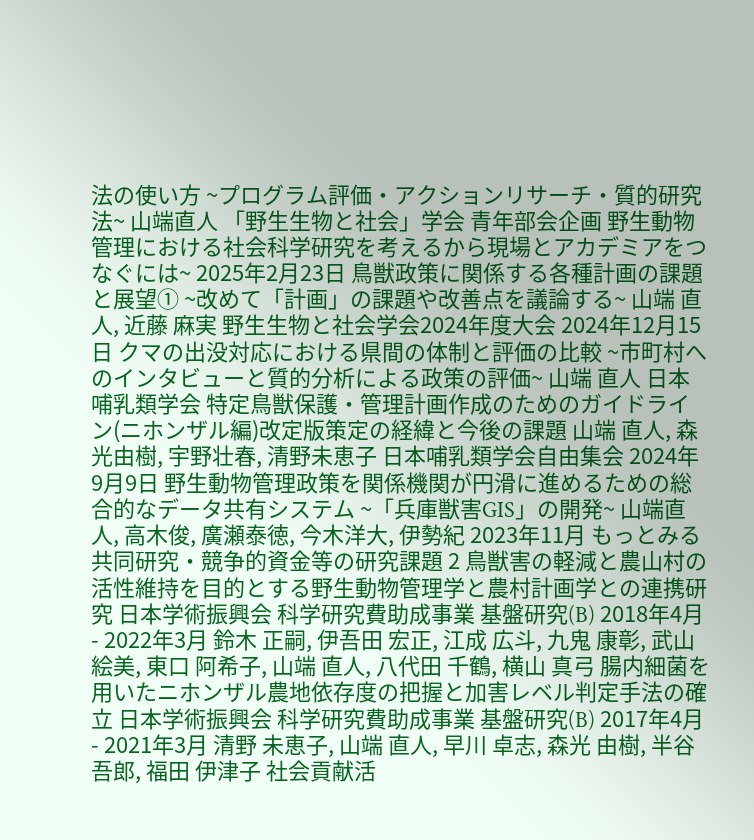法の使い方 ~プログラム評価・アクションリサーチ・質的研究法~ 山端直人 「野生生物と社会」学会 青年部会企画 野生動物管理における社会科学研究を考えるから現場とアカデミアをつなぐには~ 2025年2月23日 鳥獣政策に関係する各種計画の課題と展望① ~改めて「計画」の課題や改善点を議論する~ 山端 直人, 近藤 麻実 野生生物と社会学会2024年度大会 2024年12月15日 クマの出没対応における県間の体制と評価の比較 ~市町村へのインタビューと質的分析による政策の評価~ 山端 直人 日本哺乳類学会 特定鳥獣保護・管理計画作成のためのガイドライン(ニホンザル編)改定版策定の経緯と今後の課題 山端 直人, 森光由樹, 宇野壮春, 清野未恵子 日本哺乳類学会自由集会 2024年9月9日 野生動物管理政策を関係機関が円滑に進めるための総合的なデータ共有システム ~「兵庫獣害GIS」の開発~ 山端直人, 高木俊, 廣瀬泰徳, 今木洋大, 伊勢紀 2023年11月 もっとみる 共同研究・競争的資金等の研究課題 2 鳥獣害の軽減と農山村の活性維持を目的とする野生動物管理学と農村計画学との連携研究 日本学術振興会 科学研究費助成事業 基盤研究(B) 2018年4月 - 2022年3月 鈴木 正嗣, 伊吾田 宏正, 江成 広斗, 九鬼 康彰, 武山 絵美, 東口 阿希子, 山端 直人, 八代田 千鶴, 横山 真弓 腸内細菌を用いたニホンザル農地依存度の把握と加害レベル判定手法の確立 日本学術振興会 科学研究費助成事業 基盤研究(B) 2017年4月 - 2021年3月 清野 未恵子, 山端 直人, 早川 卓志, 森光 由樹, 半谷 吾郎, 福田 伊津子 社会貢献活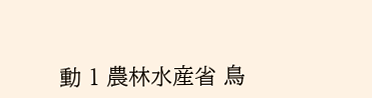動 1 農林水産省 鳥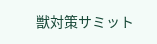獣対策サミット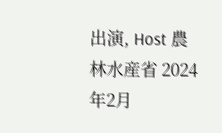出演, Host 農林水産省 2024年2月